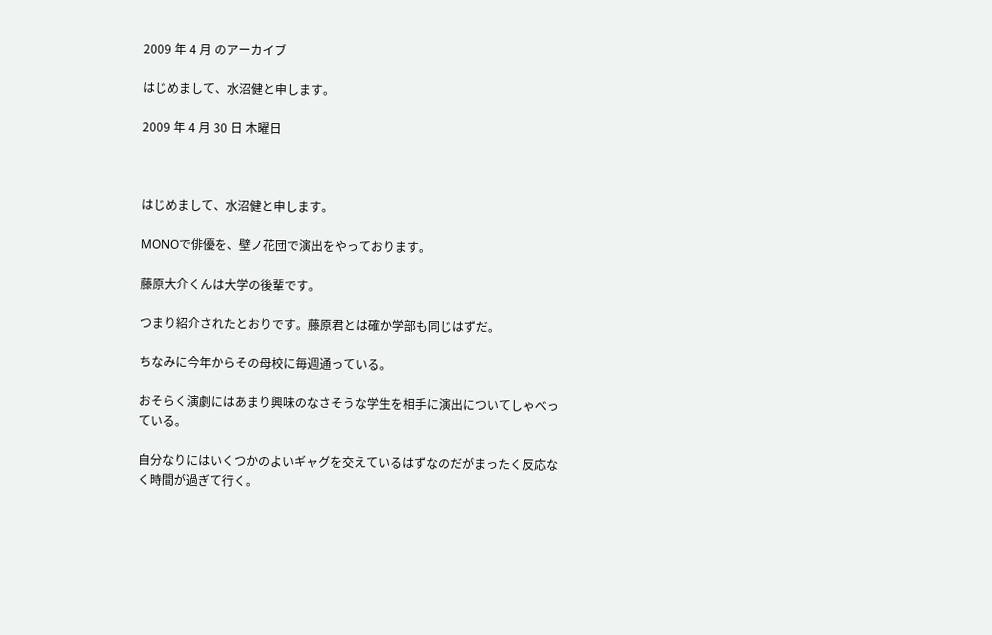2009 年 4 月 のアーカイブ

はじめまして、水沼健と申します。

2009 年 4 月 30 日 木曜日



はじめまして、水沼健と申します。

MONOで俳優を、壁ノ花団で演出をやっております。

藤原大介くんは大学の後輩です。

つまり紹介されたとおりです。藤原君とは確か学部も同じはずだ。

ちなみに今年からその母校に毎週通っている。

おそらく演劇にはあまり興味のなさそうな学生を相手に演出についてしゃべっている。

自分なりにはいくつかのよいギャグを交えているはずなのだがまったく反応なく時間が過ぎて行く。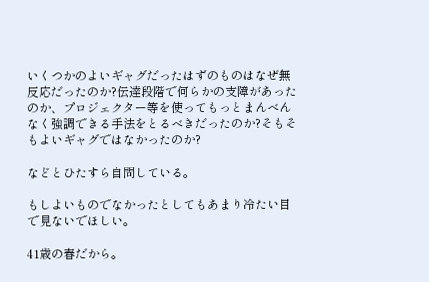いくつかのよいギャグだったはずのものはなぜ無反応だったのか?伝達段階で何らかの支障があったのか、プロジェクター等を使ってもっとまんべんなく強調できる手法をとるべきだったのか?そもそもよいギャグではなかったのか?

などとひたすら自問している。

もしよいものでなかったとしてもあまり冷たい目で見ないでほしい。

41歳の春だから。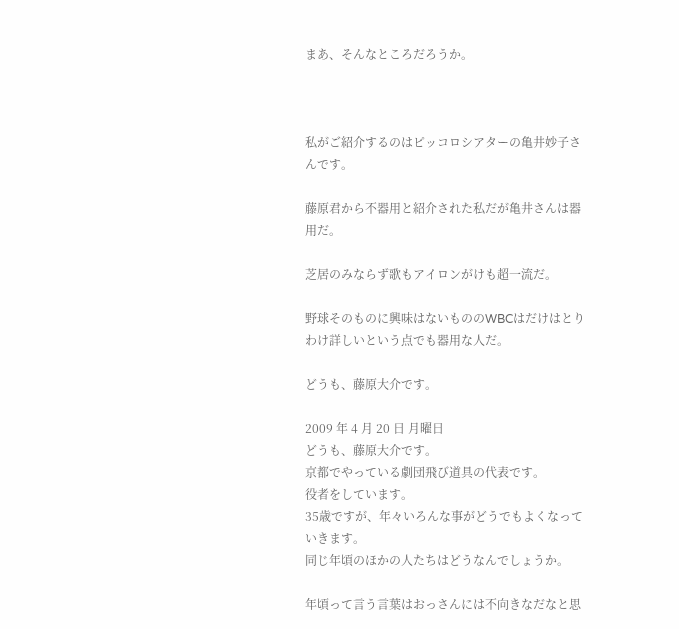まあ、そんなところだろうか。



私がご紹介するのはピッコロシアターの亀井妙子さんです。

藤原君から不器用と紹介された私だが亀井さんは器用だ。

芝居のみならず歌もアイロンがけも超一流だ。

野球そのものに興味はないもののWBCはだけはとりわけ詳しいという点でも器用な人だ。

どうも、藤原大介です。

2009 年 4 月 20 日 月曜日
どうも、藤原大介です。
京都でやっている劇団飛び道具の代表です。
役者をしています。
35歳ですが、年々いろんな事がどうでもよくなっていきます。
同じ年頃のほかの人たちはどうなんでしょうか。

年頃って言う言葉はおっさんには不向きなだなと思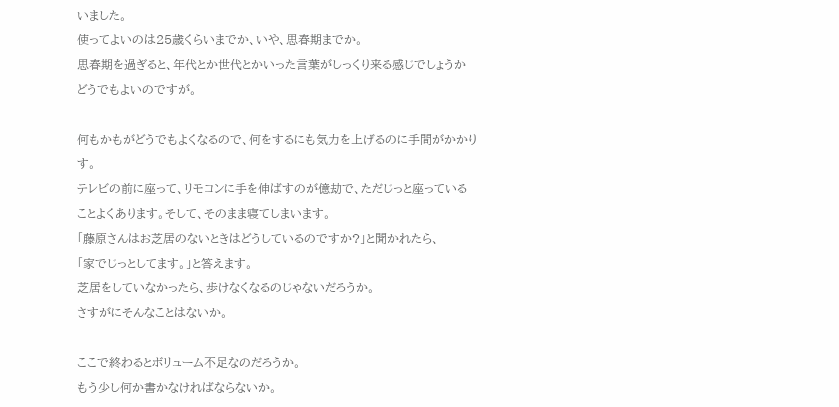いました。
使ってよいのは25歳くらいまでか、いや、思春期までか。
思春期を過ぎると、年代とか世代とかいった言葉がしっくり来る感じでしょうか
どうでもよいのですが。

何もかもがどうでもよくなるので、何をするにも気力を上げるのに手間がかかり
す。
テレビの前に座って、リモコンに手を伸ばすのが億劫で、ただじっと座っている
ことよくあります。そして、そのまま寝てしまいます。
「藤原さんはお芝居のないときはどうしているのですか?」と聞かれたら、
「家でじっとしてます。」と答えます。
芝居をしていなかったら、歩けなくなるのじゃないだろうか。
さすがにそんなことはないか。

ここで終わるとボリューム不足なのだろうか。
もう少し何か書かなければならないか。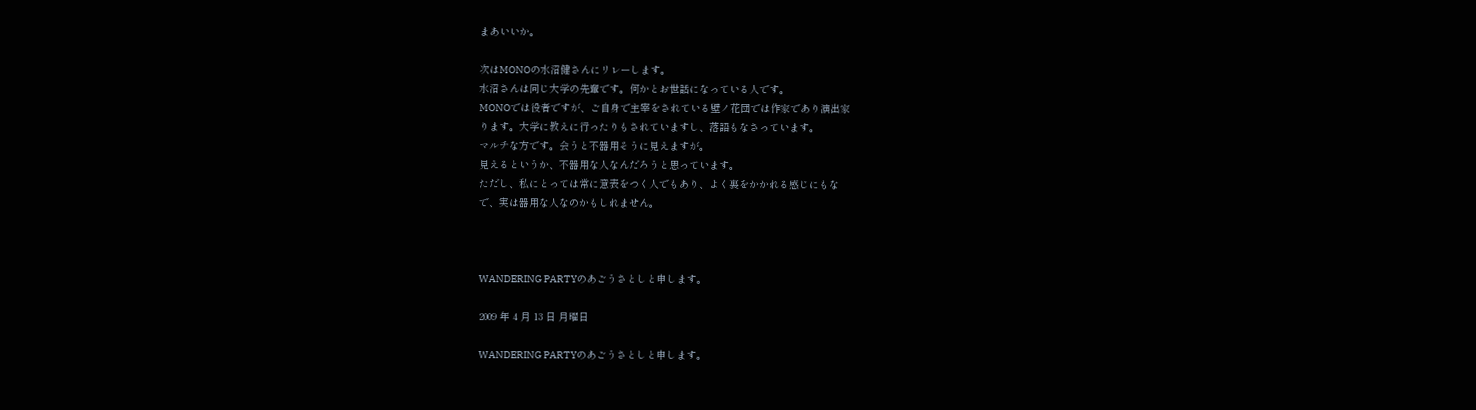まあいいか。

次はMONOの水沼健さんにリレーします。
水沼さんは同じ大学の先輩です。何かとお世話になっている人です。
MONOでは役者ですが、ご自身で主宰をされている壁ノ花団では作家であり演出家
ります。大学に教えに行ったりもされていますし、落語もなさっています。
マルチな方です。会うと不器用そうに見えますが。
見えるというか、不器用な人なんだろうと思っています。
ただし、私にとっては常に意表をつく人でもあり、よく裏をかかれる感じにもな
で、実は器用な人なのかもしれません。



WANDERING PARTYのあごうさとしと申します。

2009 年 4 月 13 日 月曜日

WANDERING PARTYのあごうさとしと申します。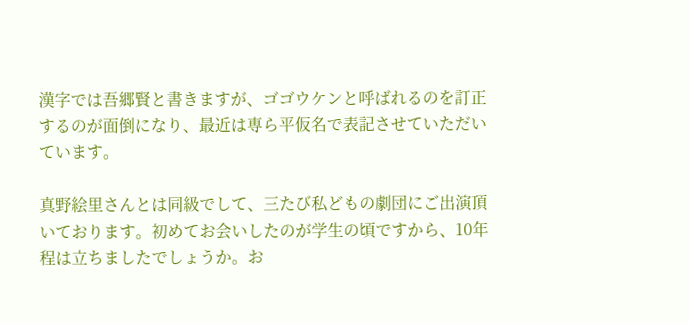漢字では吾郷賢と書きますが、ゴゴウケンと呼ばれるのを訂正するのが面倒になり、最近は専ら平仮名で表記させていただいています。

真野絵里さんとは同級でして、三たび私どもの劇団にご出演頂いております。初めてお会いしたのが学生の頃ですから、10年程は立ちましたでしょうか。お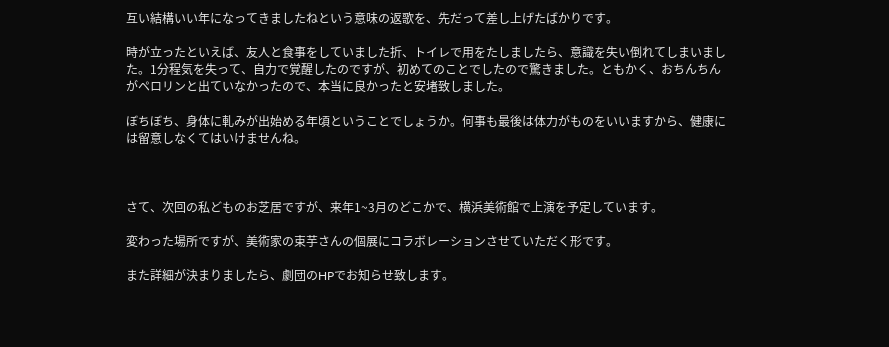互い結構いい年になってきましたねという意味の返歌を、先だって差し上げたばかりです。

時が立ったといえば、友人と食事をしていました折、トイレで用をたしましたら、意識を失い倒れてしまいました。1分程気を失って、自力で覚醒したのですが、初めてのことでしたので驚きました。ともかく、おちんちんがペロリンと出ていなかったので、本当に良かったと安堵致しました。

ぼちぼち、身体に軋みが出始める年頃ということでしょうか。何事も最後は体力がものをいいますから、健康には留意しなくてはいけませんね。



さて、次回の私どものお芝居ですが、来年1~3月のどこかで、横浜美術館で上演を予定しています。

変わった場所ですが、美術家の束芋さんの個展にコラボレーションさせていただく形です。

また詳細が決まりましたら、劇団のHPでお知らせ致します。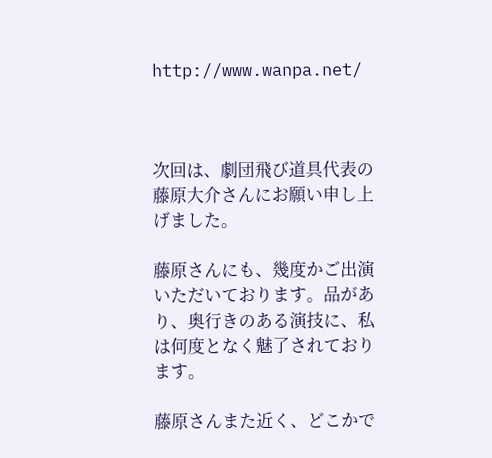http://www.wanpa.net/



次回は、劇団飛び道具代表の藤原大介さんにお願い申し上げました。

藤原さんにも、幾度かご出演いただいております。品があり、奥行きのある演技に、私は何度となく魅了されております。

藤原さんまた近く、どこかで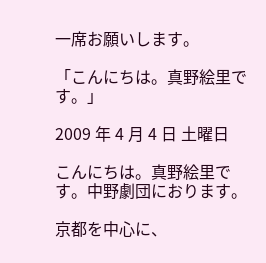一席お願いします。

「こんにちは。真野絵里です。」

2009 年 4 月 4 日 土曜日

こんにちは。真野絵里です。中野劇団におります。

京都を中心に、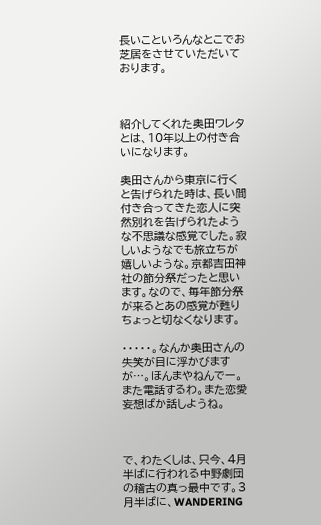長いこといろんなとこでお芝居をさせていただいております。



紹介してくれた奥田ワレタとは、10年以上の付き合いになります。

奥田さんから東京に行くと告げられた時は、長い間付き合ってきた恋人に突然別れを告げられたような不思議な感覚でした。寂しいようなでも旅立ちが嬉しいような。京都吉田神社の節分祭だったと思います。なので、毎年節分祭が来るとあの感覚が甦りちょっと切なくなります。

・・・・・。なんか奥田さんの失笑が目に浮かびますが…。ほんまやねんでー。また電話するわ。また恋愛妄想ばか話しようね。



で、わたくしは、只今、4月半ばに行われる中野劇団の稽古の真っ最中です。3月半ばに、WANDERING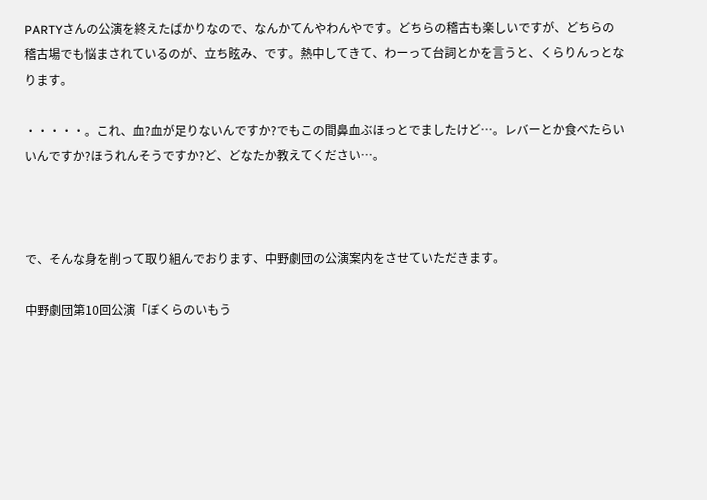PARTYさんの公演を終えたばかりなので、なんかてんやわんやです。どちらの稽古も楽しいですが、どちらの稽古場でも悩まされているのが、立ち眩み、です。熱中してきて、わーって台詞とかを言うと、くらりんっとなります。

・・・・・。これ、血?血が足りないんですか?でもこの間鼻血ぶほっとでましたけど…。レバーとか食べたらいいんですか?ほうれんそうですか?ど、どなたか教えてください…。



で、そんな身を削って取り組んでおります、中野劇団の公演案内をさせていただきます。

中野劇団第10回公演「ぼくらのいもう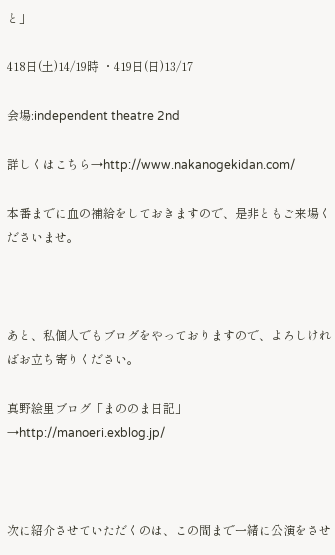と」

418日(土)14/19時 ・419日(日)13/17

会場:independent theatre 2nd

詳しくはこちら→http://www.nakanogekidan.com/

本番までに血の補給をしておきますので、是非ともご来場くださいませ。



あと、私個人でもブログをやっておりますので、よろしければお立ち寄りください。

真野絵里ブログ「まののま日記」→http://manoeri.exblog.jp/



次に紹介させていただくのは、この間まで一緒に公演をさせ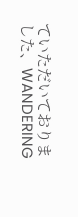ていただいておりました、WANDERING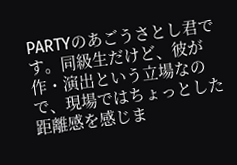PARTYのあごうさとし君です。同級生だけど、彼が作・演出という立場なので、現場ではちょっとした距離感を感じま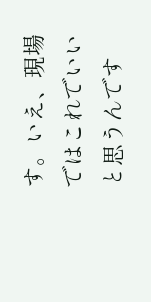す。いえ、現場ではこれでいいと思うんです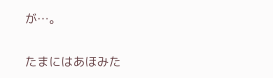が…。

たまにはあほみた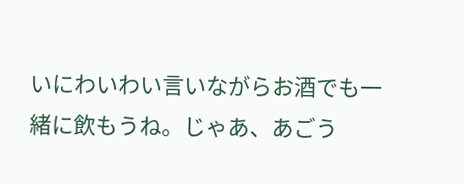いにわいわい言いながらお酒でも一緒に飲もうね。じゃあ、あごう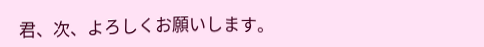君、次、よろしくお願いします。